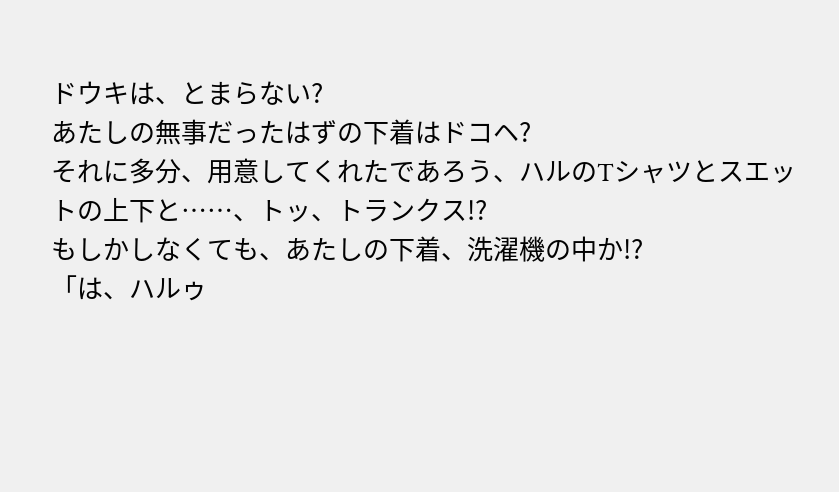ドウキは、とまらない?
あたしの無事だったはずの下着はドコヘ?
それに多分、用意してくれたであろう、ハルのTシャツとスエットの上下と……、トッ、トランクス!?
もしかしなくても、あたしの下着、洗濯機の中か!?
「は、ハルゥ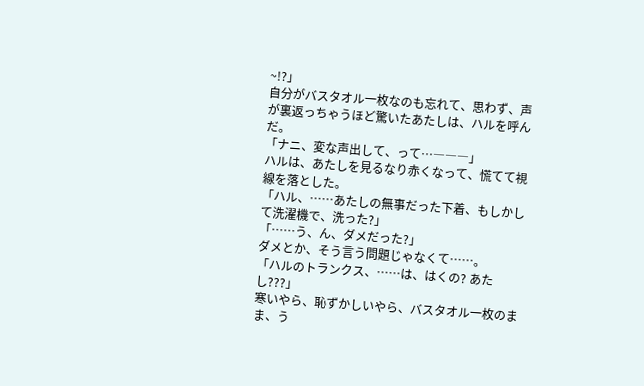~!?」
自分がバスタオル一枚なのも忘れて、思わず、声が裏返っちゃうほど驚いたあたしは、ハルを呼んだ。
「ナニ、変な声出して、って…―――」
ハルは、あたしを見るなり赤くなって、慌てて視線を落とした。
「ハル、……あたしの無事だった下着、もしかして洗濯機で、洗った?」
「……う、ん、ダメだった?」
ダメとか、そう言う問題じゃなくて……。
「ハルのトランクス、……は、はくの? あたし???」
寒いやら、恥ずかしいやら、バスタオル一枚のまま、う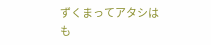ずくまってアタシはも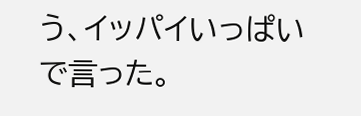う、イッパイいっぱいで言った。